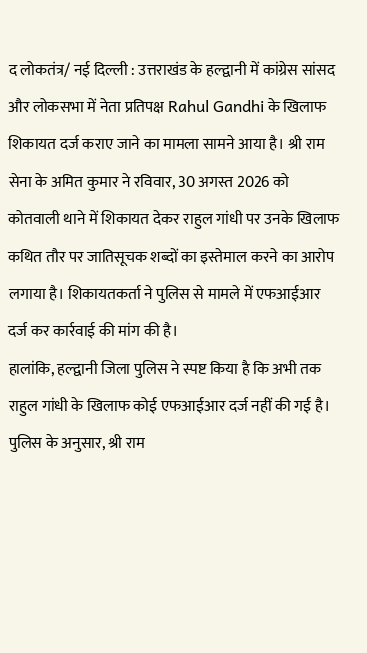द लोकतंत्र/ नई दिल्ली : उत्तराखंड के हल्द्वानी में कांग्रेस सांसद और लोकसभा में नेता प्रतिपक्ष Rahul Gandhi के खिलाफ शिकायत दर्ज कराए जाने का मामला सामने आया है। श्री राम सेना के अमित कुमार ने रविवार, 30 अगस्त 2026 को कोतवाली थाने में शिकायत देकर राहुल गांधी पर उनके खिलाफ कथित तौर पर जातिसूचक शब्दों का इस्तेमाल करने का आरोप लगाया है। शिकायतकर्ता ने पुलिस से मामले में एफआईआर दर्ज कर कार्रवाई की मांग की है।
हालांकि, हल्द्वानी जिला पुलिस ने स्पष्ट किया है कि अभी तक राहुल गांधी के खिलाफ कोई एफआईआर दर्ज नहीं की गई है। पुलिस के अनुसार, श्री राम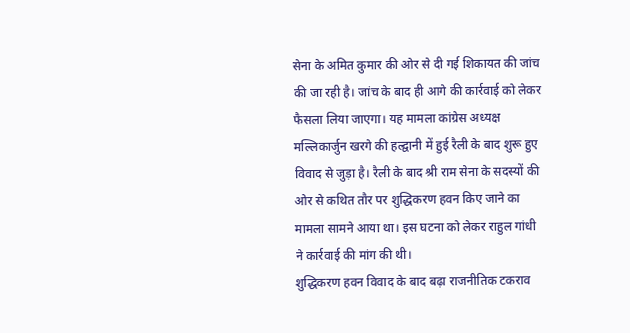सेना के अमित कुमार की ओर से दी गई शिकायत की जांच की जा रही है। जांच के बाद ही आगे की कार्रवाई को लेकर फैसला लिया जाएगा। यह मामला कांग्रेस अध्यक्ष मल्लिकार्जुन खरगे की हल्द्वानी में हुई रैली के बाद शुरू हुए विवाद से जुड़ा है। रैली के बाद श्री राम सेना के सदस्यों की ओर से कथित तौर पर शुद्धिकरण हवन किए जाने का मामला सामने आया था। इस घटना को लेकर राहुल गांधी ने कार्रवाई की मांग की थी।
शुद्धिकरण हवन विवाद के बाद बढ़ा राजनीतिक टकराव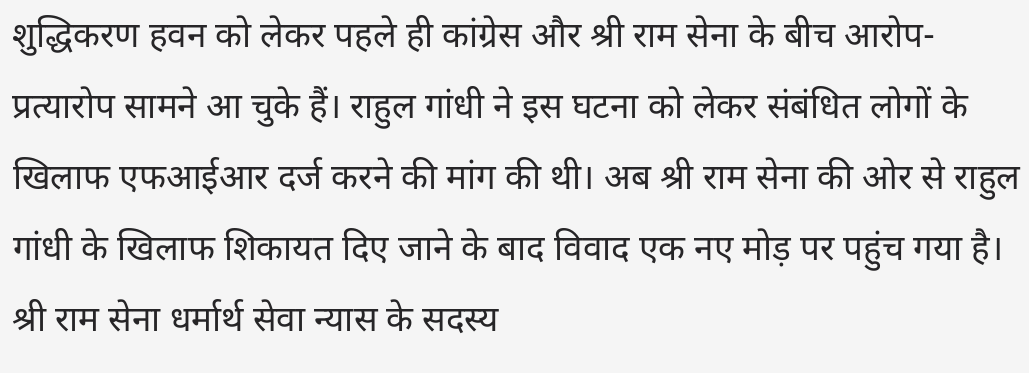शुद्धिकरण हवन को लेकर पहले ही कांग्रेस और श्री राम सेना के बीच आरोप-प्रत्यारोप सामने आ चुके हैं। राहुल गांधी ने इस घटना को लेकर संबंधित लोगों के खिलाफ एफआईआर दर्ज करने की मांग की थी। अब श्री राम सेना की ओर से राहुल गांधी के खिलाफ शिकायत दिए जाने के बाद विवाद एक नए मोड़ पर पहुंच गया है। श्री राम सेना धर्मार्थ सेवा न्यास के सदस्य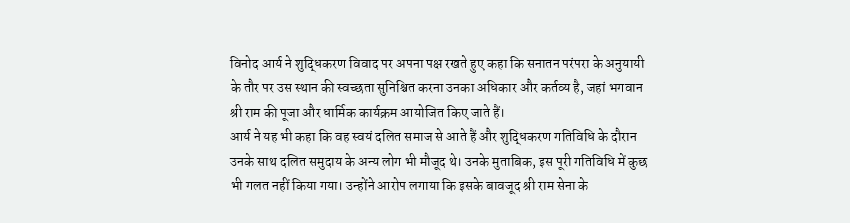विनोद आर्य ने शुद्धिकरण विवाद पर अपना पक्ष रखते हुए कहा कि सनातन परंपरा के अनुयायी के तौर पर उस स्थान की स्वच्छता सुनिश्चित करना उनका अधिकार और कर्तव्य है, जहां भगवान श्री राम की पूजा और धार्मिक कार्यक्रम आयोजित किए जाते हैं।
आर्य ने यह भी कहा कि वह स्वयं दलित समाज से आते हैं और शुद्धिकरण गतिविधि के दौरान उनके साथ दलित समुदाय के अन्य लोग भी मौजूद थे। उनके मुताबिक, इस पूरी गतिविधि में कुछ भी गलत नहीं किया गया। उन्होंने आरोप लगाया कि इसके बावजूद श्री राम सेना के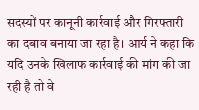सदस्यों पर कानूनी कार्रवाई और गिरफ्तारी का दबाव बनाया जा रहा है। आर्य ने कहा कि यदि उनके खिलाफ कार्रवाई की मांग की जा रही है तो वे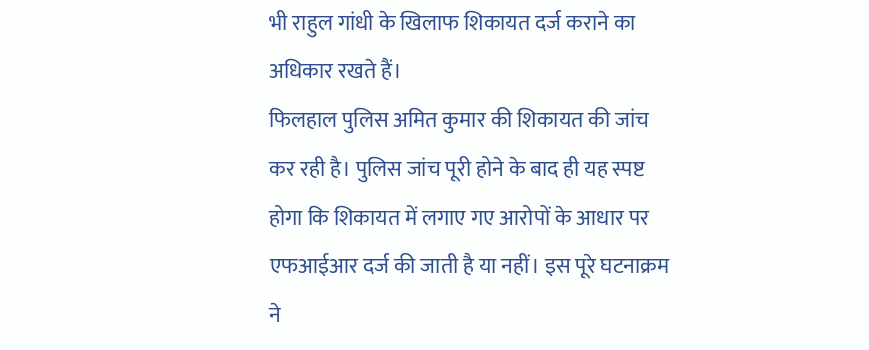भी राहुल गांधी के खिलाफ शिकायत दर्ज कराने का अधिकार रखते हैं।
फिलहाल पुलिस अमित कुमार की शिकायत की जांच कर रही है। पुलिस जांच पूरी होने के बाद ही यह स्पष्ट होगा कि शिकायत में लगाए गए आरोपों के आधार पर एफआईआर दर्ज की जाती है या नहीं। इस पूरे घटनाक्रम ने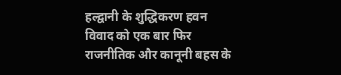हल्द्वानी के शुद्धिकरण हवन विवाद को एक बार फिर राजनीतिक और कानूनी बहस के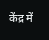केंद्र में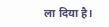ला दिया है।